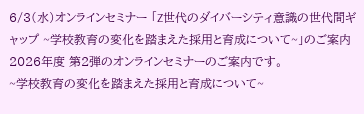6/3(水)オンラインセミナー 「Z世代のダイバーシティ意識の世代間ギャップ ~学校教育の変化を踏まえた採用と育成について~」のご案内
2026年度 第2弾のオンラインセミナーのご案内です。
~学校教育の変化を踏まえた採用と育成について~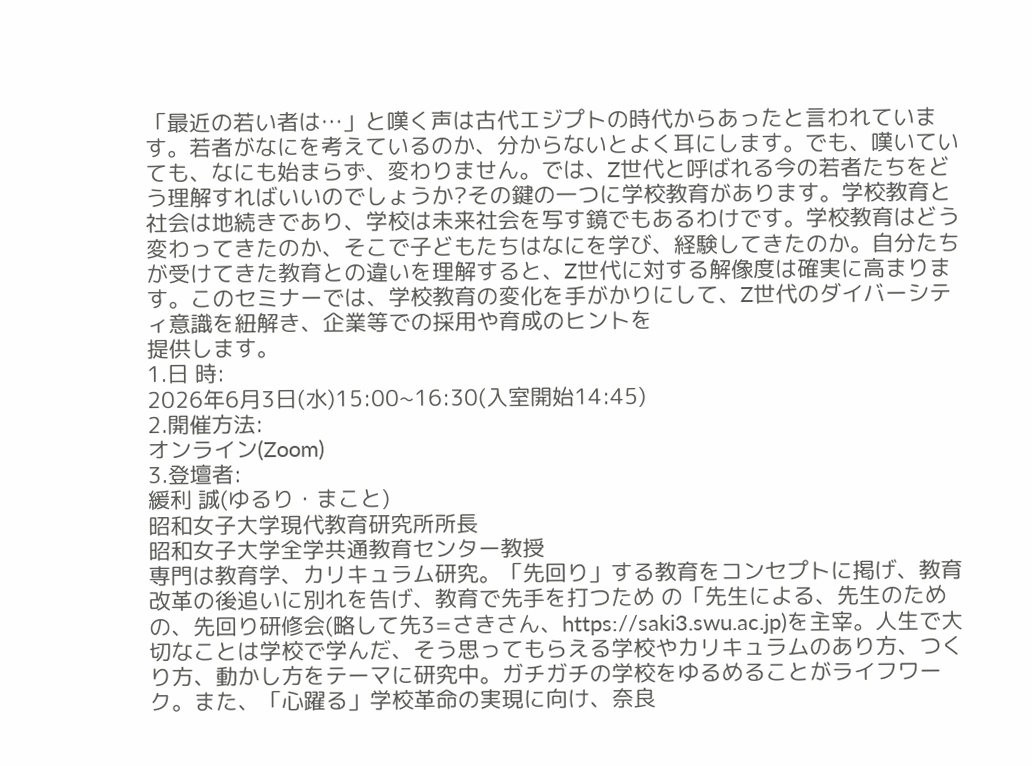「最近の若い者は…」と嘆く声は古代エジプトの時代からあったと言われています。若者がなにを考えているのか、分からないとよく耳にします。でも、嘆いていても、なにも始まらず、変わりません。では、Z世代と呼ばれる今の若者たちをどう理解すればいいのでしょうか?その鍵の一つに学校教育があります。学校教育と社会は地続きであり、学校は未来社会を写す鏡でもあるわけです。学校教育はどう変わってきたのか、そこで子どもたちはなにを学び、経験してきたのか。自分たちが受けてきた教育との違いを理解すると、Z世代に対する解像度は確実に高まります。このセミナーでは、学校教育の変化を手がかりにして、Z世代のダイバーシティ意識を紐解き、企業等での採用や育成のヒントを
提供します。
1.日 時:
2026年6月3日(水)15:00~16:30(入室開始14:45)
2.開催方法:
オンライン(Zoom)
3.登壇者:
緩利 誠(ゆるり・まこと)
昭和女子大学現代教育研究所所長
昭和女子大学全学共通教育センター教授
専門は教育学、カリキュラム研究。「先回り」する教育をコンセプトに掲げ、教育改革の後追いに別れを告げ、教育で先手を打つため の「先生による、先生のための、先回り研修会(略して先3=さきさん、https://saki3.swu.ac.jp)を主宰。人生で大切なことは学校で学んだ、そう思ってもらえる学校やカリキュラムのあり方、つくり方、動かし方をテーマに研究中。ガチガチの学校をゆるめることがライフワーク。また、「心躍る」学校革命の実現に向け、奈良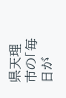県天理市の「毎日が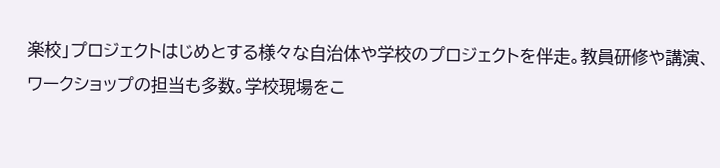楽校」プロジェクトはじめとする様々な自治体や学校のプロジェクトを伴走。教員研修や講演、ワークショップの担当も多数。学校現場をこ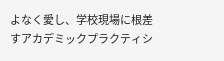よなく愛し、学校現場に根差すアカデミックプラクティシ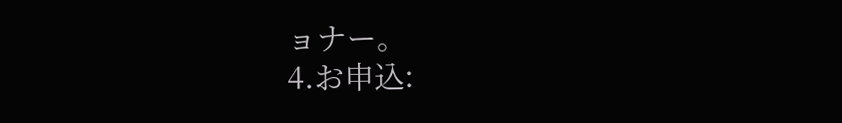ョナー。
4.お申込: